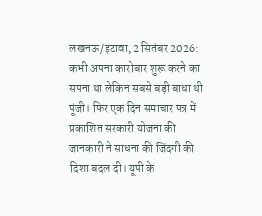लखनऊ/इटावा, 2 सितंबर 2026:
कभी अपना कारोबार शुरू करने का सपना था लेकिन सबसे बड़ी बाधा थी पूंजी। फिर एक दिन समाचार पत्र में प्रकाशित सरकारी योजना की जानकारी ने साधना की जिंदगी की दिशा बदल दी। यूपी के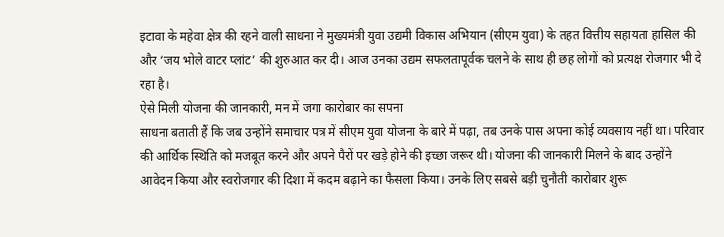इटावा के महेवा क्षेत्र की रहने वाली साधना ने मुख्यमंत्री युवा उद्यमी विकास अभियान (सीएम युवा) के तहत वित्तीय सहायता हासिल की और ‘जय भोले वाटर प्लांट’ की शुरुआत कर दी। आज उनका उद्यम सफलतापूर्वक चलने के साथ ही छह लोगों को प्रत्यक्ष रोजगार भी दे रहा है।
ऐसे मिली योजना की जानकारी, मन में जगा कारोबार का सपना
साधना बताती हैं कि जब उन्होंने समाचार पत्र में सीएम युवा योजना के बारे में पढ़ा, तब उनके पास अपना कोई व्यवसाय नहीं था। परिवार की आर्थिक स्थिति को मजबूत करने और अपने पैरों पर खड़े होने की इच्छा जरूर थी। योजना की जानकारी मिलने के बाद उन्होंने आवेदन किया और स्वरोजगार की दिशा में कदम बढ़ाने का फैसला किया। उनके लिए सबसे बड़ी चुनौती कारोबार शुरू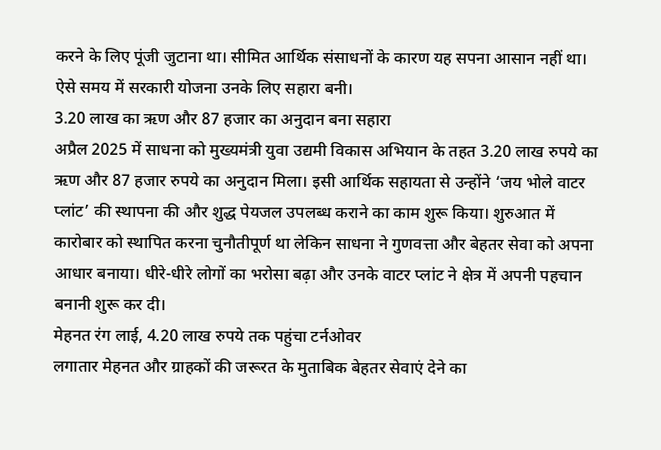करने के लिए पूंजी जुटाना था। सीमित आर्थिक संसाधनों के कारण यह सपना आसान नहीं था। ऐसे समय में सरकारी योजना उनके लिए सहारा बनी।
3.20 लाख का ऋण और 87 हजार का अनुदान बना सहारा
अप्रैल 2025 में साधना को मुख्यमंत्री युवा उद्यमी विकास अभियान के तहत 3.20 लाख रुपये का ऋण और 87 हजार रुपये का अनुदान मिला। इसी आर्थिक सहायता से उन्होंने ‘जय भोले वाटर प्लांट’ की स्थापना की और शुद्ध पेयजल उपलब्ध कराने का काम शुरू किया। शुरुआत में कारोबार को स्थापित करना चुनौतीपूर्ण था लेकिन साधना ने गुणवत्ता और बेहतर सेवा को अपना आधार बनाया। धीरे-धीरे लोगों का भरोसा बढ़ा और उनके वाटर प्लांट ने क्षेत्र में अपनी पहचान बनानी शुरू कर दी।
मेहनत रंग लाई, 4.20 लाख रुपये तक पहुंचा टर्नओवर
लगातार मेहनत और ग्राहकों की जरूरत के मुताबिक बेहतर सेवाएं देने का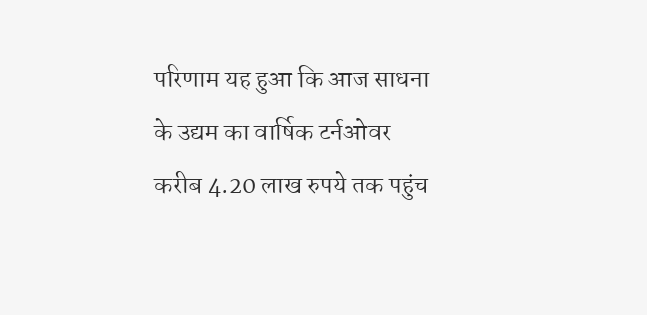परिणाम यह हुआ कि आज साधना के उद्यम का वार्षिक टर्नओवर करीब 4.20 लाख रुपये तक पहुंच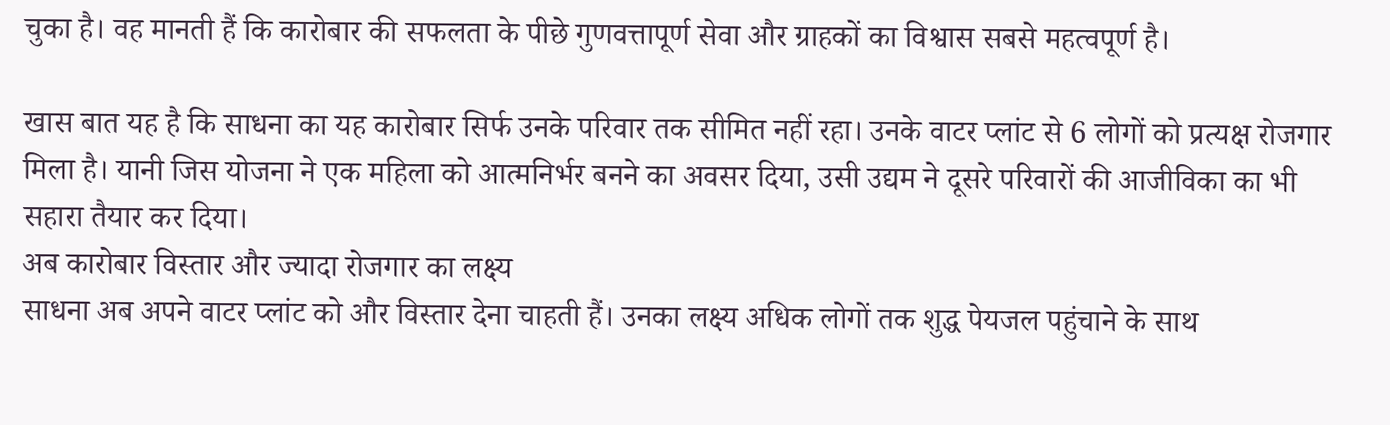चुका है। वह मानती हैं कि कारोबार की सफलता के पीछे गुणवत्तापूर्ण सेवा और ग्राहकों का विश्वास सबसे महत्वपूर्ण है।

खास बात यह है कि साधना का यह कारोबार सिर्फ उनके परिवार तक सीमित नहीं रहा। उनके वाटर प्लांट से 6 लोगों को प्रत्यक्ष रोजगार मिला है। यानी जिस योजना ने एक महिला को आत्मनिर्भर बनने का अवसर दिया, उसी उद्यम ने दूसरे परिवारों की आजीविका का भी सहारा तैयार कर दिया।
अब कारोबार विस्तार और ज्यादा रोजगार का लक्ष्य
साधना अब अपने वाटर प्लांट को और विस्तार देना चाहती हैं। उनका लक्ष्य अधिक लोगों तक शुद्ध पेयजल पहुंचाने के साथ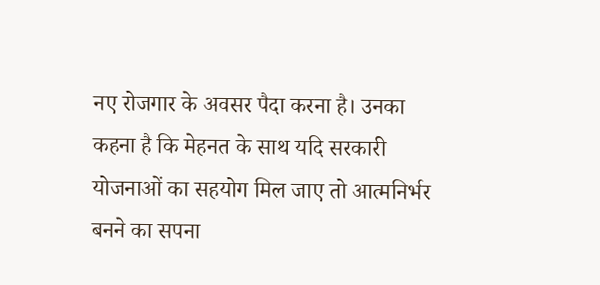नए रोजगार के अवसर पैदा करना है। उनका कहना है कि मेहनत के साथ यदि सरकारी योजनाओं का सहयोग मिल जाए तो आत्मनिर्भर बनने का सपना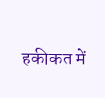हकीकत में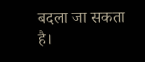बदला जा सकता है।